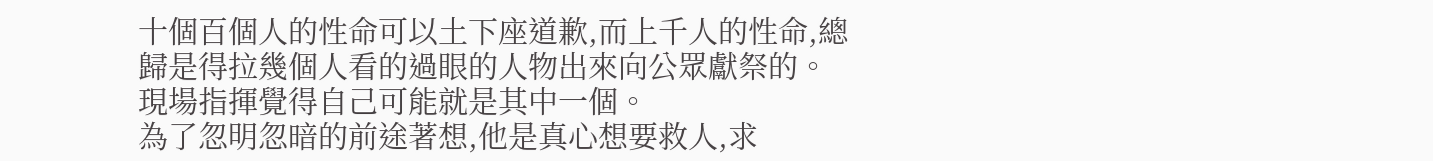十個百個人的性命可以土下座道歉,而上千人的性命,總歸是得拉幾個人看的過眼的人物出來向公眾獻祭的。
現場指揮覺得自己可能就是其中一個。
為了忽明忽暗的前途著想,他是真心想要救人,求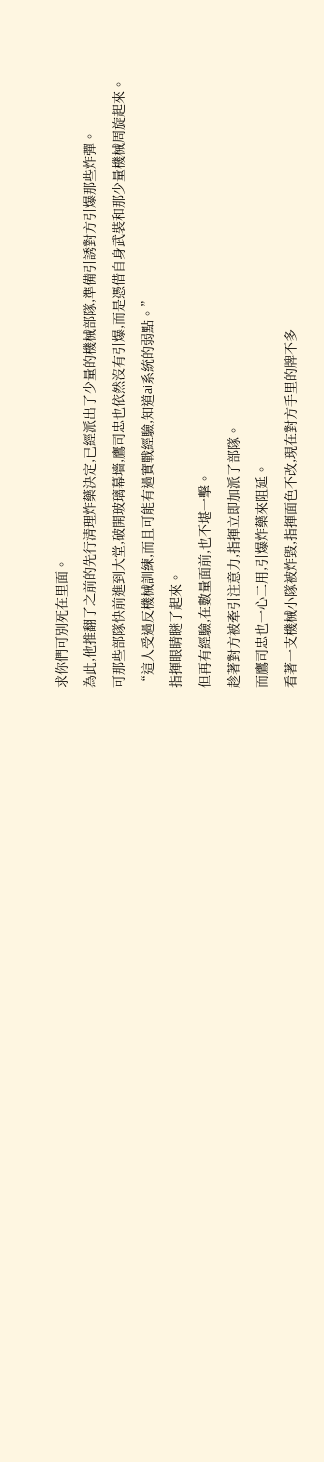求你們可別死在里面。
為此,他推翻了之前的先行清理炸藥決定,已經派出了少量的機械部隊,準備引誘對方引爆那些炸彈。
可那些部隊快前進到大堂,破開玻璃幕墻,鷹司忠也依然沒有引爆,而是憑借自身武裝和那少量機械周旋起來。
“這人受過反機械訓練,而且可能有過實戰經驗,知道ai系統的弱點。”
指揮眼睛瞇了起來。
但再有經驗,在數量面前,也不堪一擊。
趁著對方被牽引注意力,指揮立即加派了部隊。
而鷹司忠也一心二用,引爆炸藥來阻延。
看著一支機械小隊被炸毀,指揮面色不改,現在對方手里的牌不多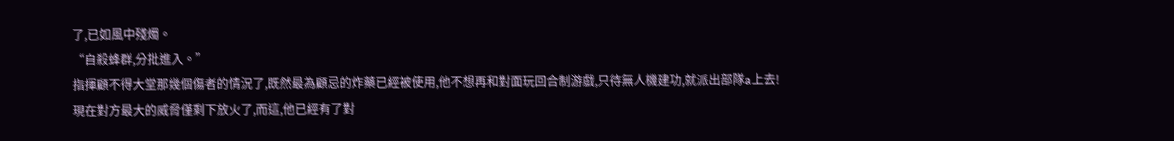了,已如風中殘燭。
“自殺蜂群,分批進入。”
指揮顧不得大堂那幾個傷者的情況了,既然最為顧忌的炸藥已經被使用,他不想再和對面玩回合制游戲,只待無人機建功,就派出部隊a上去!
現在對方最大的威脅僅剩下放火了,而這,他已經有了對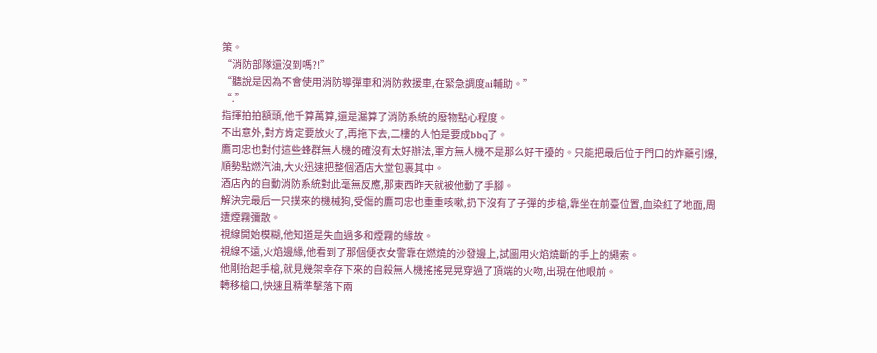策。
“消防部隊還沒到嗎?!”
“聽說是因為不會使用消防導彈車和消防救援車,在緊急調度ai輔助。”
“.”
指揮拍拍額頭,他千算萬算,還是漏算了消防系統的廢物點心程度。
不出意外,對方肯定要放火了,再拖下去,二樓的人怕是要成bbq了。
鷹司忠也對付這些蜂群無人機的確沒有太好辦法,軍方無人機不是那么好干擾的。只能把最后位于門口的炸藥引爆,順勢點燃汽油,大火迅速把整個酒店大堂包裹其中。
酒店內的自動消防系統對此毫無反應,那東西昨天就被他動了手腳。
解決完最后一只撲來的機械狗,受傷的鷹司忠也重重咳嗽,扔下沒有了子彈的步槍,靠坐在前臺位置,血染紅了地面,周遭煙霧彌散。
視線開始模糊,他知道是失血過多和煙霧的緣故。
視線不遠,火焰邊緣,他看到了那個便衣女警靠在燃燒的沙發邊上,試圖用火焰燒斷的手上的繩索。
他剛抬起手槍,就見幾架幸存下來的自殺無人機搖搖晃晃穿過了頂端的火吻,出現在他眼前。
轉移槍口,快速且精準擊落下兩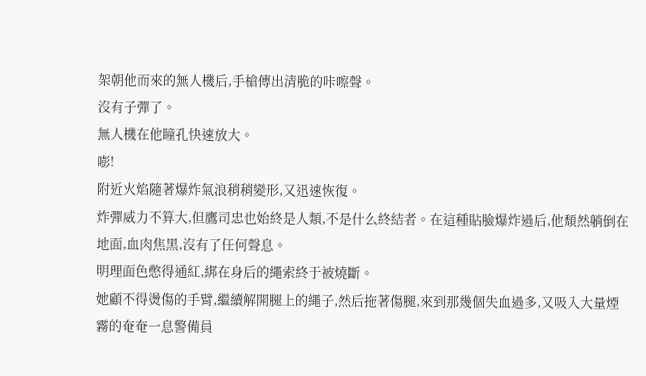架朝他而來的無人機后,手槍傳出清脆的咔嚓聲。
沒有子彈了。
無人機在他瞳孔快速放大。
嘭!
附近火焰隨著爆炸氣浪稍稍變形,又迅速恢復。
炸彈威力不算大,但鷹司忠也始終是人類,不是什么終結者。在這種貼臉爆炸過后,他頹然躺倒在地面,血肉焦黑,沒有了任何聲息。
明理面色憋得通紅,綁在身后的繩索終于被燒斷。
她顧不得燙傷的手臂,繼續解開腿上的繩子,然后拖著傷腿,來到那幾個失血過多,又吸入大量煙霧的奄奄一息警備員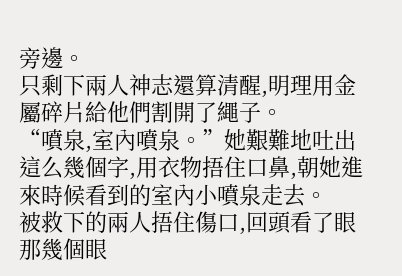旁邊。
只剩下兩人神志還算清醒,明理用金屬碎片給他們割開了繩子。
“噴泉,室內噴泉。”她艱難地吐出這么幾個字,用衣物捂住口鼻,朝她進來時候看到的室內小噴泉走去。
被救下的兩人捂住傷口,回頭看了眼那幾個眼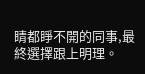睛都睜不開的同事,最終選擇跟上明理。